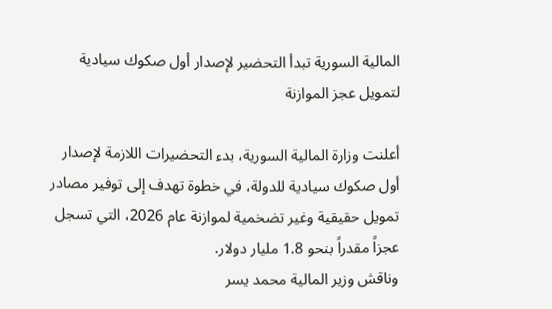المالية السورية تبدأ التحضير لإصدار أول صكوك سيادية لتمويل عجز الموازنة

أعلنت وزارة المالية السورية، بدء التحضيرات اللازمة لإصدار أول صكوك سيادية للدولة، في خطوة تهدف إلى توفير مصادر تمويل حقيقية وغير تضخمية لموازنة عام 2026، التي تسجل عجزاً مقدراً بنحو 1.8 مليار دولار.
وناقش وزير المالية محمد يسر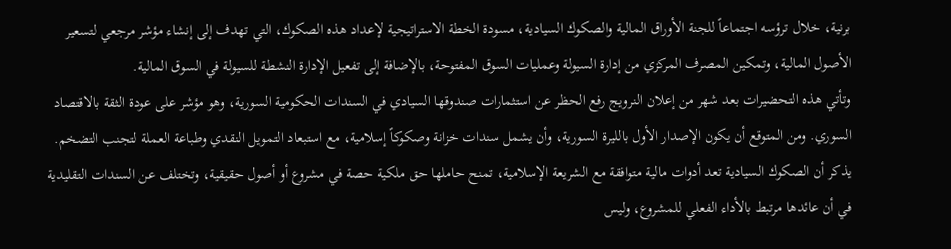برنية، خلال ترؤسه اجتماعاً للجنة الأوراق المالية والصكوك السيادية، مسودة الخطة الاستراتيجية لإعداد هذه الصكوك، التي تهدف إلى إنشاء مؤشر مرجعي لتسعير الأصول المالية، وتمكين المصرف المركزي من إدارة السيولة وعمليات السوق المفتوحة، بالإضافة إلى تفعيل الإدارة النشطة للسيولة في السوق المالية.
وتأتي هذه التحضيرات بعد شهر من إعلان النرويج رفع الحظر عن استثمارات صندوقها السيادي في السندات الحكومية السورية، وهو مؤشر على عودة الثقة بالاقتصاد السوري. ومن المتوقع أن يكون الإصدار الأول بالليرة السورية، وأن يشمل سندات خزانة وصكوكاً إسلامية، مع استبعاد التمويل النقدي وطباعة العملة لتجنب التضخم.
يذكر أن الصكوك السيادية تعد أدوات مالية متوافقة مع الشريعة الإسلامية، تمنح حاملها حق ملكية حصة في مشروع أو أصول حقيقية، وتختلف عن السندات التقليدية في أن عائدها مرتبط بالأداء الفعلي للمشروع، وليس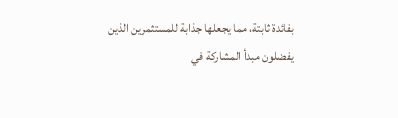بفائدة ثابتة، مما يجعلها جذابة للمستثمرين الذين يفضلون مبدأ المشاركة في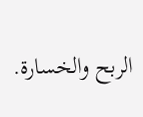الربح والخسارة.